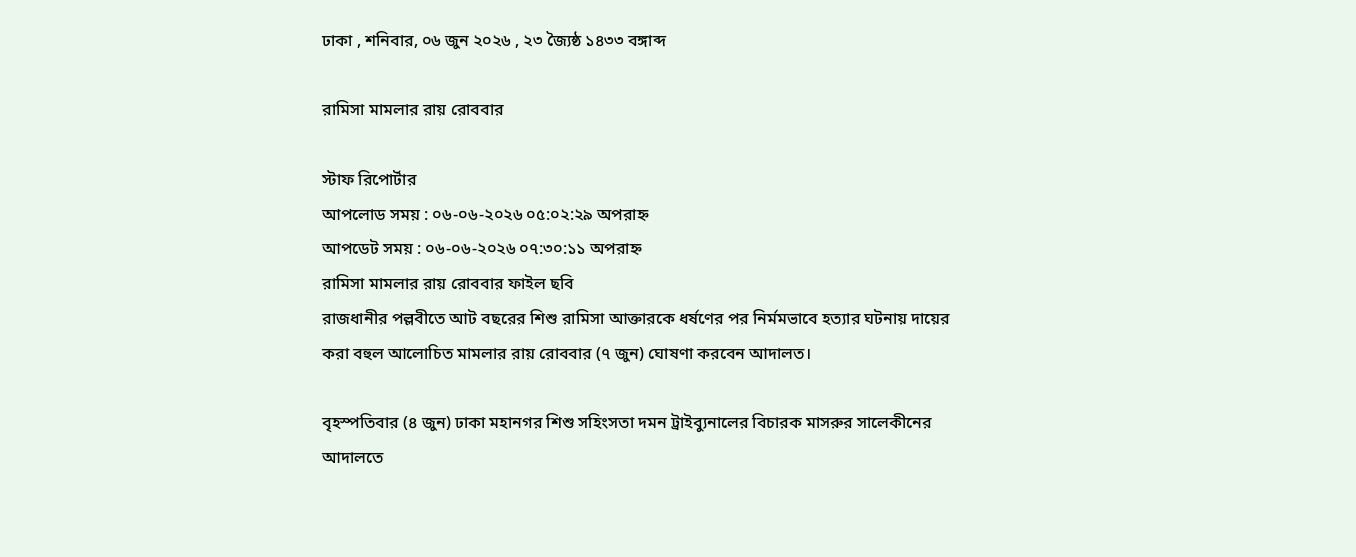ঢাকা , শনিবার, ০৬ জুন ২০২৬ , ২৩ জ্যৈষ্ঠ ১৪৩৩ বঙ্গাব্দ

রামিসা মামলার রায় রোববার

স্টাফ রিপোর্টার
আপলোড সময় : ০৬-০৬-২০২৬ ০৫:০২:২৯ অপরাহ্ন
আপডেট সময় : ০৬-০৬-২০২৬ ০৭:৩০:১১ অপরাহ্ন
রামিসা মামলার রায় রোববার ফাইল ছবি
রাজধানীর পল্লবীতে আট বছরের শিশু রামিসা আক্তারকে ধর্ষণের পর নির্মমভাবে হত্যার ঘটনায় দায়ের করা বহুল আলোচিত মামলার রায় রোববার (৭ জুন) ঘোষণা করবেন আদালত।

বৃহস্পতিবার (৪ জুন) ঢাকা মহানগর শিশু সহিংসতা দমন ট্রাইব্যুনালের বিচারক মাসরুর সালেকীনের আদালতে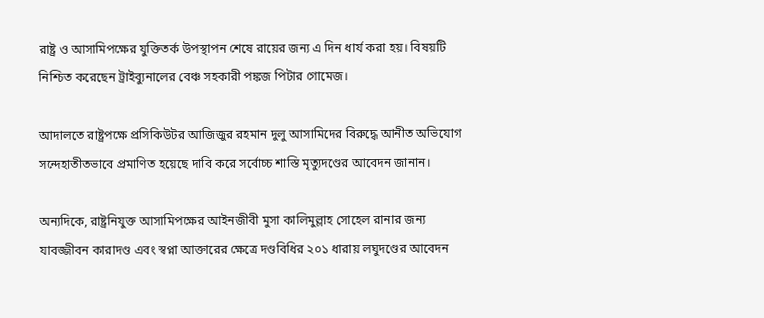রাষ্ট্র ও আসামিপক্ষের যুক্তিতর্ক উপস্থাপন শেষে রায়ের জন্য এ দিন ধার্য করা হয়। বিষয়টি নিশ্চিত করেছেন ট্রাইব্যুনালের বেঞ্চ সহকারী পঙ্কজ পিটার গোমেজ।

আদালতে রাষ্ট্রপক্ষে প্রসিকিউটর আজিজুর রহমান দুলু আসামিদের বিরুদ্ধে আনীত অভিযোগ সন্দেহাতীতভাবে প্রমাণিত হয়েছে দাবি করে সর্বোচ্চ শাস্তি মৃত্যুদণ্ডের আবেদন জানান।

অন্যদিকে, রাষ্ট্রনিযুক্ত আসামিপক্ষের আইনজীবী মুসা কালিমুল্লাহ সোহেল রানার জন্য যাবজ্জীবন কারাদণ্ড এবং স্বপ্না আক্তারের ক্ষেত্রে দণ্ডবিধির ২০১ ধারায় লঘুদণ্ডের আবেদন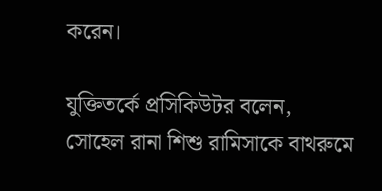করেন।

যুক্তিতর্কে প্রসিকিউটর বলেন, সোহেল রানা শিশু রামিসাকে বাথরুমে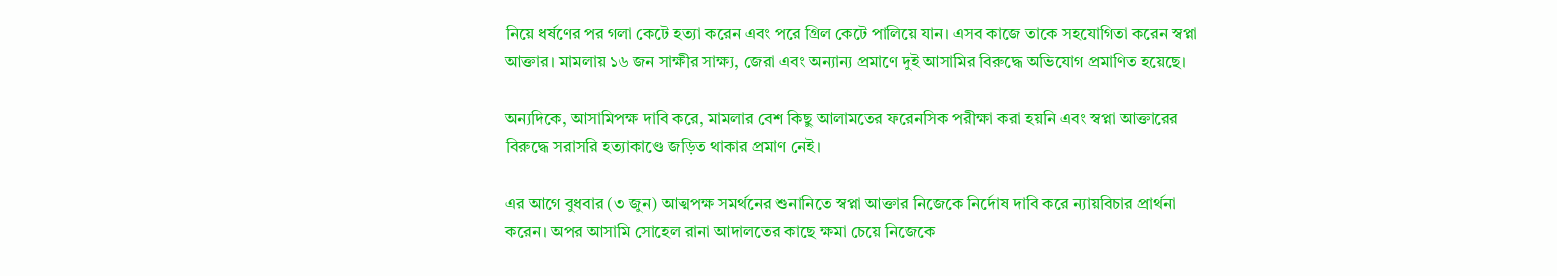নিয়ে ধর্ষণের পর গলা কেটে হত্যা করেন এবং পরে গ্রিল কেটে পালিয়ে যান। এসব কাজে তাকে সহযোগিতা করেন স্বপ্না আক্তার। মামলায় ১৬ জন সাক্ষীর সাক্ষ্য, জেরা এবং অন্যান্য প্রমাণে দুই আসামির বিরুদ্ধে অভিযোগ প্রমাণিত হয়েছে।

অন্যদিকে, আসামিপক্ষ দাবি করে, মামলার বেশ কিছু আলামতের ফরেনসিক পরীক্ষা করা হয়নি এবং স্বপ্না আক্তারের বিরুদ্ধে সরাসরি হত্যাকাণ্ডে জড়িত থাকার প্রমাণ নেই।

এর আগে বুধবার (৩ জুন) আত্মপক্ষ সমর্থনের শুনানিতে স্বপ্না আক্তার নিজেকে নির্দোষ দাবি করে ন্যায়বিচার প্রার্থনা করেন। অপর আসামি সোহেল রানা আদালতের কাছে ক্ষমা চেয়ে নিজেকে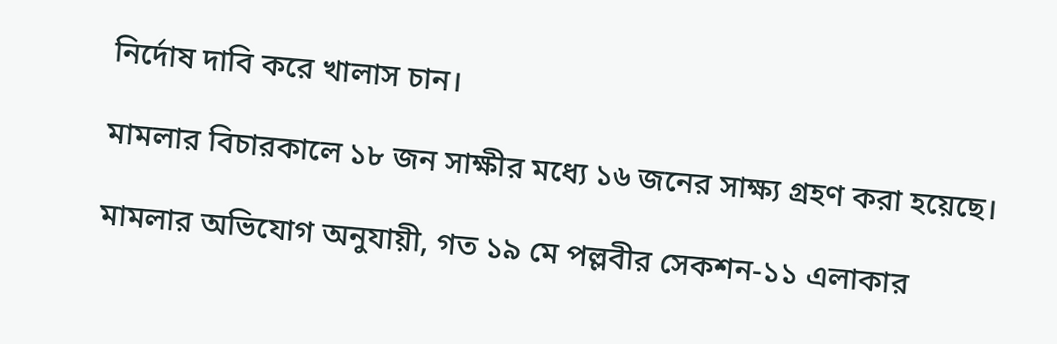নির্দোষ দাবি করে খালাস চান।

মামলার বিচারকালে ১৮ জন সাক্ষীর মধ্যে ১৬ জনের সাক্ষ্য গ্রহণ করা হয়েছে।

মামলার অভিযোগ অনুযায়ী, গত ১৯ মে পল্লবীর সেকশন-১১ এলাকার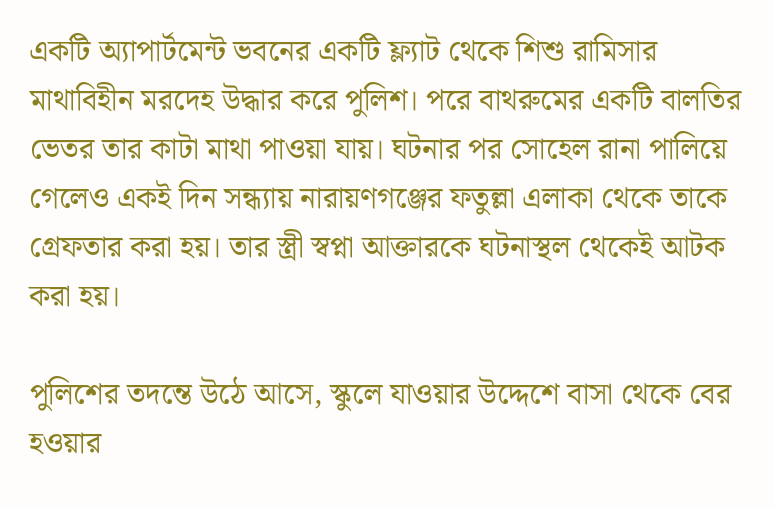একটি অ্যাপার্টমেন্ট ভবনের একটি ফ্ল্যাট থেকে শিশু রামিসার মাথাবিহীন মরদেহ উদ্ধার করে পুলিশ। পরে বাথরুমের একটি বালতির ভেতর তার কাটা মাথা পাওয়া যায়। ঘটনার পর সোহেল রানা পালিয়ে গেলেও একই দিন সন্ধ্যায় নারায়ণগঞ্জের ফতুল্লা এলাকা থেকে তাকে গ্রেফতার করা হয়। তার স্ত্রী স্বপ্না আক্তারকে ঘটনাস্থল থেকেই আটক করা হয়।

পুলিশের তদন্তে উঠে আসে, স্কুলে যাওয়ার উদ্দেশে বাসা থেকে বের হওয়ার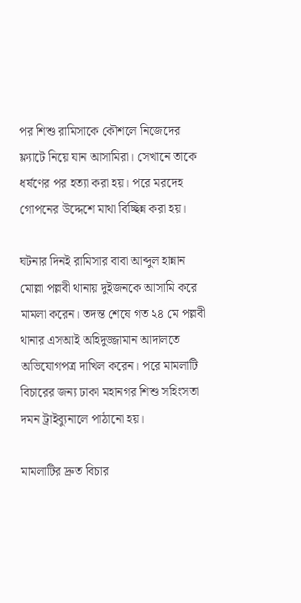পর শিশু রামিসাকে কৌশলে নিজেদের ফ্ল্যাটে নিয়ে যান আসামিরা। সেখানে তাকে ধর্ষণের পর হত্যা করা হয়। পরে মরদেহ গোপনের উদ্দেশে মাথা বিচ্ছিন্ন করা হয়।

ঘটনার দিনই রামিসার বাবা আব্দুল হান্নান মোল্লা পল্লবী থানায় দুইজনকে আসামি করে মামলা করেন। তদন্ত শেষে গত ২৪ মে পল্লবী থানার এসআই অহিদুজ্জামান আদালতে অভিযোগপত্র দাখিল করেন। পরে মামলাটি বিচারের জন্য ঢাকা মহানগর শিশু সহিংসতা দমন ট্রাইব্যুনালে পাঠানো হয়।

মামলাটির দ্রুত বিচার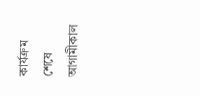কার্যক্রম শেষে আগামীকাল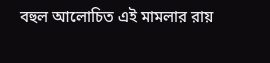বহুল আলোচিত এই মামলার রায়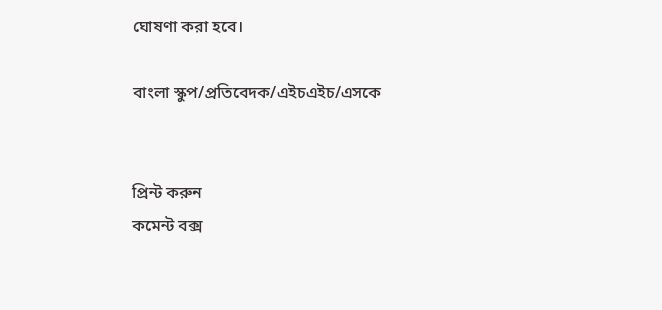ঘোষণা করা হবে।

বাংলা স্কুপ/প্রতিবেদক/এইচএইচ/এসকে


প্রিন্ট করুন
কমেন্ট বক্স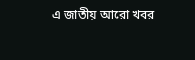এ জাতীয় আরো খবর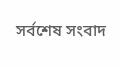সর্বশেষ সংবাদ